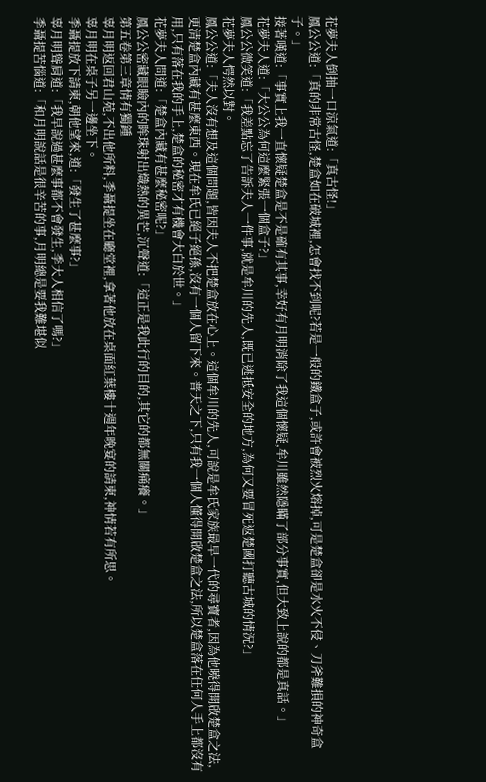花夢夫人倒抽一口涼氣道:「真古怪!」
鳳公公道:「真的非常古怪,楚盒如在破城裡,怎會找不到呢?若是一般的鐵盒子,或許會被烈火熔掉,可是楚盒卻是水火不侵、刀斧難損的神奇盒子。」
接著嘆道:「事實上我一直懷疑楚盒是不是確有其事,幸好有月明消除了我這個懷疑,牟川雖然隱瞞了部分事實,但大致上說的都是真話。」
花夢夫人道:「大公公為何這麼緊張一個盒子?」
鳳公公微笑道:「我差點忘了告訴夫人一件事,就是牟川的先人,既已逃抵安全的地方,為何又要冒死返楚國打聽古城的情況?」
花夢夫人愕然以對。
鳳公公道:「夫人沒有想及這個問題,皆因夫人不把楚盒放在心上。這個牟川的先人,可說是牟氏家族最早一代的尋寶者,因為他曉得開啟楚盒之法,更清楚盒內藏有甚麼東西。現在牟氏已絕子絕孫,沒有一個人留下來。普天之下,只有我一個人懂得開啟楚盒之法,所以楚盒落在任何人手上都沒有用,只有落在我的手上,楚盒的秘密才有機會大白於世。」
花夢夫人問道:「楚盒內藏有甚麼秘密呢?」
鳳公公密藏眼瞼內的眸珠射出熾熱的異芒,沉聲道:「這正是我此行的目的,其它的都無關痛癢。」
第五卷第三章情有獨鍾
辜月明返回君山苑,不出他所料,季聶提坐在廳堂裡,拿著他放在桌面紅葉樓十週年晚宴的請柬,神情若有所思。
辜月明在桌子另一邊坐下。
季聶提放下請柬,朝他望來,道:「發生了甚麼事?」
辜月明聳肩道:「我早說過甚麼事都不會發生,季大人相信了嗎?」
季聶提苦惱道:「和月明說話是很辛苦的事,月明總是要我難堪似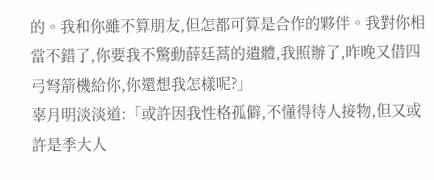的。我和你雖不算朋友,但怎都可算是合作的夥伴。我對你相當不錯了,你要我不驚動薛廷蒿的遺體,我照辦了,昨晚又借四弓弩箭機給你,你還想我怎樣呢?」
辜月明淡淡道:「或許因我性格孤僻,不懂得待人接物,但又或許是季大人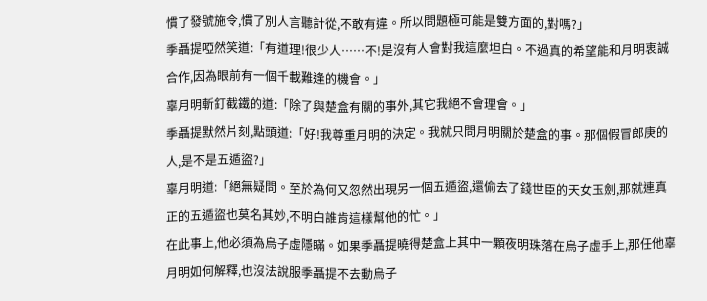慣了發號施令,慣了別人言聽計從,不敢有違。所以問題極可能是雙方面的,對嗎?」
季聶提啞然笑道:「有道理!很少人……不!是沒有人會對我這麼坦白。不過真的希望能和月明衷誠合作,因為眼前有一個千載難逢的機會。」
辜月明斬釘截鐵的道:「除了與楚盒有關的事外,其它我絕不會理會。」
季聶提默然片刻,點頭道:「好!我尊重月明的決定。我就只問月明關於楚盒的事。那個假冒郎庚的人,是不是五遁盜?」
辜月明道:「絕無疑問。至於為何又忽然出現另一個五遁盜,還偷去了錢世臣的天女玉劍,那就連真正的五遁盜也莫名其妙,不明白誰肯這樣幫他的忙。」
在此事上,他必須為烏子虛隱瞞。如果季聶提曉得楚盒上其中一顆夜明珠落在烏子虛手上,那任他辜月明如何解釋,也沒法說服季聶提不去動烏子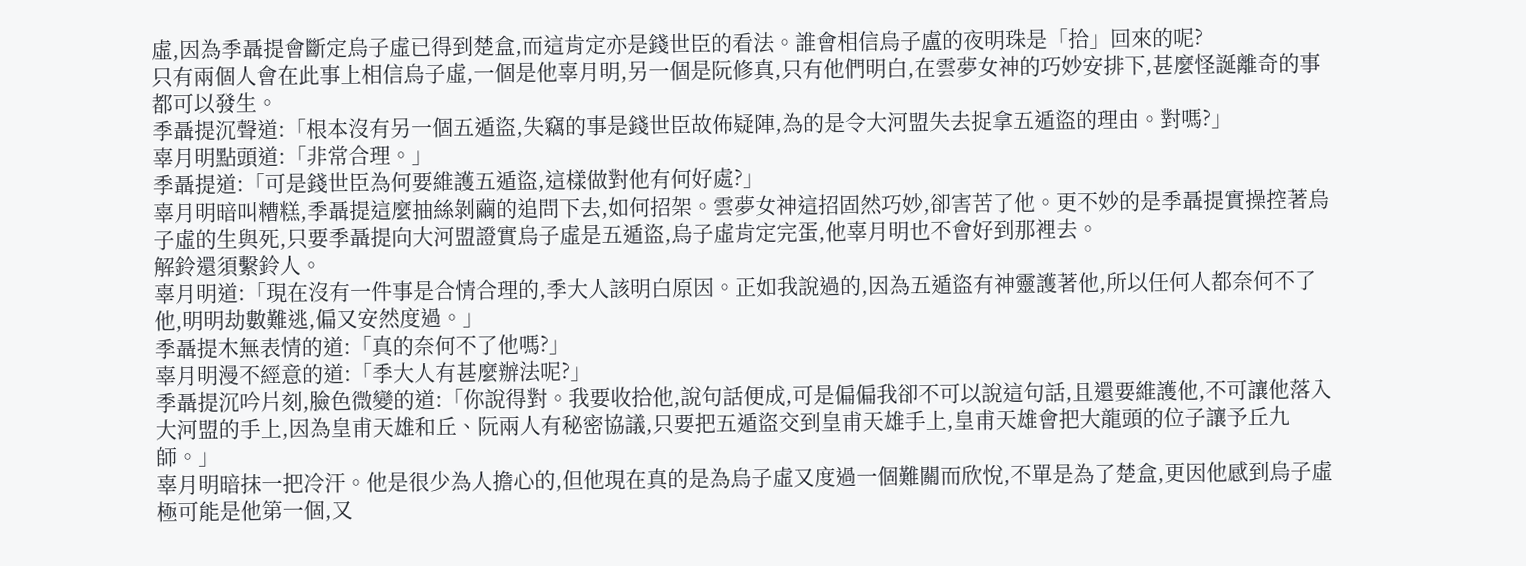虛,因為季聶提會斷定烏子虛已得到楚盒,而這肯定亦是錢世臣的看法。誰會相信烏子盧的夜明珠是「拾」回來的呢?
只有兩個人會在此事上相信烏子虛,一個是他辜月明,另一個是阮修真,只有他們明白,在雲夢女神的巧妙安排下,甚麼怪誕離奇的事都可以發生。
季聶提沉聲道:「根本沒有另一個五遁盜,失竊的事是錢世臣故佈疑陣,為的是令大河盟失去捉拿五遁盜的理由。對嗎?」
辜月明點頭道:「非常合理。」
季聶提道:「可是錢世臣為何要維護五遁盜,這樣做對他有何好處?」
辜月明暗叫糟糕,季聶提這麼抽絲剝繭的追問下去,如何招架。雲夢女神這招固然巧妙,卻害苦了他。更不妙的是季聶提實操控著烏子虛的生與死,只要季聶提向大河盟證實烏子虛是五遁盜,烏子虛肯定完蛋,他辜月明也不會好到那裡去。
解鈴還須繫鈴人。
辜月明道:「現在沒有一件事是合情合理的,季大人該明白原因。正如我說過的,因為五遁盜有神靈護著他,所以任何人都奈何不了他,明明劫數難逃,偏又安然度過。」
季聶提木無表情的道:「真的奈何不了他嗎?」
辜月明漫不經意的道:「季大人有甚麼辦法呢?」
季聶提沉吟片刻,臉色微變的道:「你說得對。我要收拾他,說句話便成,可是偏偏我卻不可以說這句話,且還要維護他,不可讓他落入大河盟的手上,因為皇甫天雄和丘、阮兩人有秘密協議,只要把五遁盜交到皇甫天雄手上,皇甫天雄會把大龍頭的位子讓予丘九師。」
辜月明暗抹一把冷汗。他是很少為人擔心的,但他現在真的是為烏子虛又度過一個難關而欣悅,不單是為了楚盒,更因他感到烏子虛極可能是他第一個,又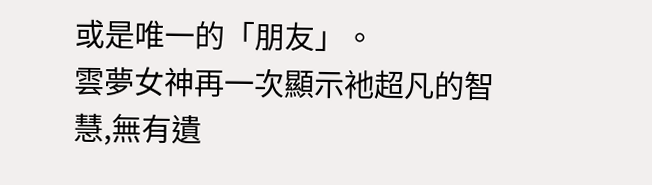或是唯一的「朋友」。
雲夢女神再一次顯示衪超凡的智慧,無有遺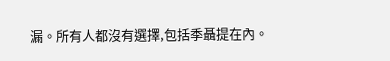漏。所有人都沒有選擇,包括季聶提在內。